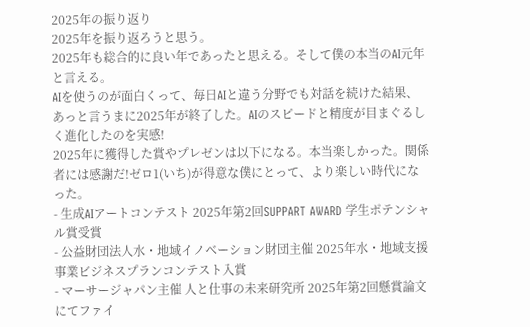2025年の振り返り
2025年を振り返ろうと思う。
2025年も総合的に良い年であったと思える。そして僕の本当のAI元年と言える。
AIを使うのが面白くって、毎日AIと違う分野でも対話を続けた結果、あっと言うまに2025年が終了した。AIのスピードと精度が目まぐるしく進化したのを実感!
2025年に獲得した賞やプレゼンは以下になる。本当楽しかった。関係者には感謝だ!ゼロ1(いち)が得意な僕にとって、より楽しい時代になった。
- 生成AIアートコンテスト 2025年第2回SUPPART AWARD 学生ポテンシャル賞受賞
- 公益財団法人水・地域イノベーション財団主催 2025年水・地域支援事業ビジネスプランコンテスト入賞
- マーサージャパン主催 人と仕事の未来研究所 2025年第2回懸賞論文にてファイ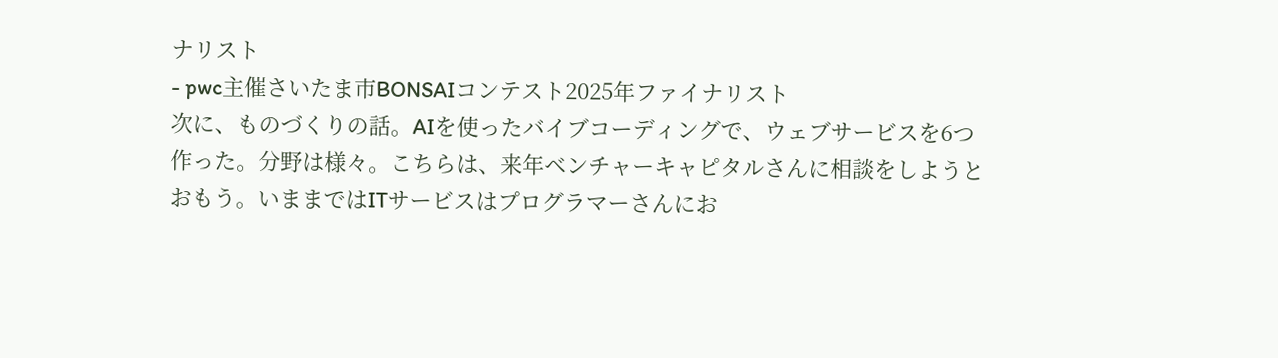ナリスト
- pwc主催さいたま市BONSAIコンテスト2025年ファイナリスト
次に、ものづくりの話。AIを使ったバイブコーディングで、ウェブサービスを6つ作った。分野は様々。こちらは、来年ベンチャーキャピタルさんに相談をしようとおもう。いままではITサービスはプログラマーさんにお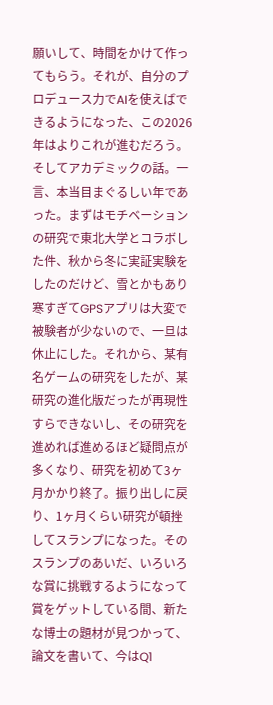願いして、時間をかけて作ってもらう。それが、自分のプロデュース力でAIを使えばできるようになった、この2026年はよりこれが進むだろう。
そしてアカデミックの話。一言、本当目まぐるしい年であった。まずはモチベーションの研究で東北大学とコラボした件、秋から冬に実証実験をしたのだけど、雪とかもあり寒すぎてGPSアプリは大変で被験者が少ないので、一旦は休止にした。それから、某有名ゲームの研究をしたが、某研究の進化版だったが再現性すらできないし、その研究を進めれば進めるほど疑問点が多くなり、研究を初めて3ヶ月かかり終了。振り出しに戻り、1ヶ月くらい研究が頓挫してスランプになった。そのスランプのあいだ、いろいろな賞に挑戦するようになって賞をゲットしている間、新たな博士の題材が見つかって、論文を書いて、今はQ1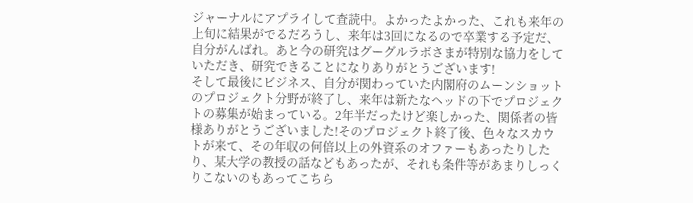ジャーナルにアプライして査読中。よかったよかった、これも来年の上旬に結果がでるだろうし、来年は3回になるので卒業する予定だ、自分がんばれ。あと今の研究はグーグルラボさまが特別な協力をしていただき、研究できることになりありがとうございます!
そして最後にビジネス、自分が関わっていた内閣府のムーンショットのプロジェクト分野が終了し、来年は新たなヘッドの下でプロジェクトの募集が始まっている。2年半だったけど楽しかった、関係者の皆様ありがとうございました!そのプロジェクト終了後、色々なスカウトが来て、その年収の何倍以上の外資系のオファーもあったりしたり、某大学の教授の話などもあったが、それも条件等があまりしっくりこないのもあってこちら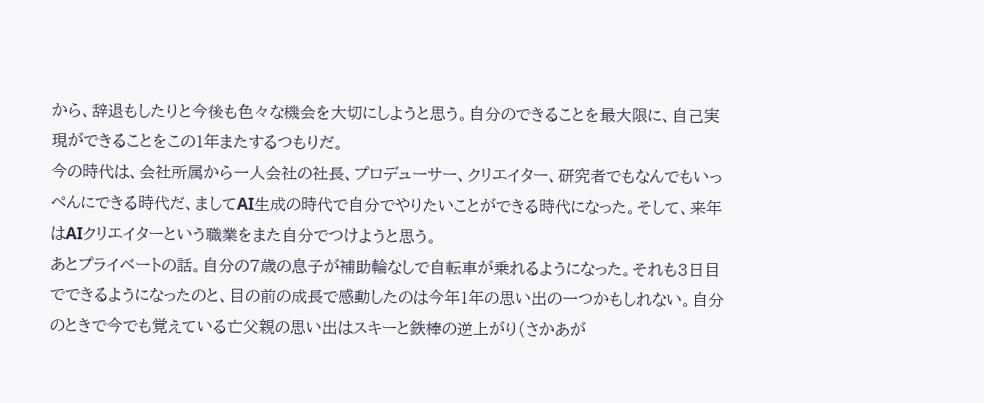から、辞退もしたりと今後も色々な機会を大切にしようと思う。自分のできることを最大限に、自己実現ができることをこの1年またするつもりだ。
今の時代は、会社所属から一人会社の社長、プロデューサー、クリエイター、研究者でもなんでもいっぺんにできる時代だ、ましてAI生成の時代で自分でやりたいことができる時代になった。そして、来年はAIクリエイターという職業をまた自分でつけようと思う。
あとプライベートの話。自分の7歳の息子が補助輪なしで自転車が乗れるようになった。それも3日目でできるようになったのと、目の前の成長で感動したのは今年1年の思い出の一つかもしれない。自分のときで今でも覚えている亡父親の思い出はスキーと鉄棒の逆上がり(さかあが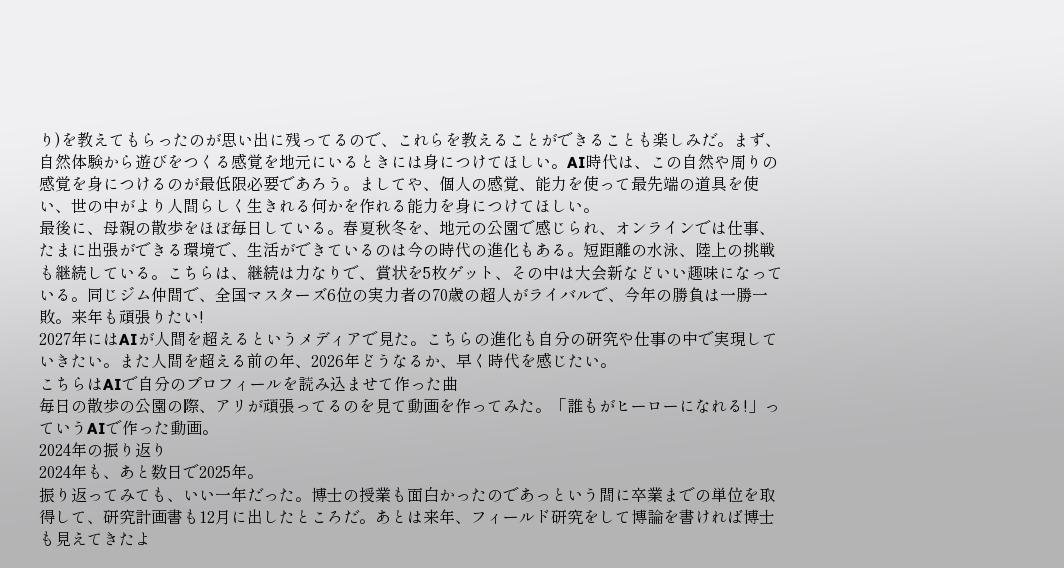り)を教えてもらったのが思い出に残ってるので、これらを教えることができることも楽しみだ。まず、自然体験から遊びをつくる感覚を地元にいるときには身につけてほしい。AI時代は、この自然や周りの感覚を身につけるのが最低限必要であろう。ましてや、個人の感覚、能力を使って最先端の道具を使い、世の中がより人間らしく生きれる何かを作れる能力を身につけてほしい。
最後に、母親の散歩をほぼ毎日している。春夏秋冬を、地元の公園で感じられ、オンラインでは仕事、たまに出張ができる環境で、生活ができているのは今の時代の進化もある。短距離の水泳、陸上の挑戦も継続している。こちらは、継続は力なりで、賞状を5枚ゲット、その中は大会新などいい趣味になっている。同じジム仲間で、全国マスターズ6位の実力者の70歳の超人がライバルで、今年の勝負は一勝一敗。来年も頑張りたい!
2027年にはAIが人間を超えるというメディアで見た。こちらの進化も自分の研究や仕事の中で実現していきたい。また人間を超える前の年、2026年どうなるか、早く時代を感じたい。
こちらはAIで自分のプロフィールを読み込ませて作った曲
毎日の散歩の公園の際、アリが頑張ってるのを見て動画を作ってみた。「誰もがヒーローになれる!」っていうAIで作った動画。
2024年の振り返り
2024年も、あと数日で2025年。
振り返ってみても、いい一年だった。博士の授業も面白かったのであっという間に卒業までの単位を取得して、研究計画書も12月に出したところだ。あとは来年、フィールド研究をして博論を書ければ博士も見えてきたよ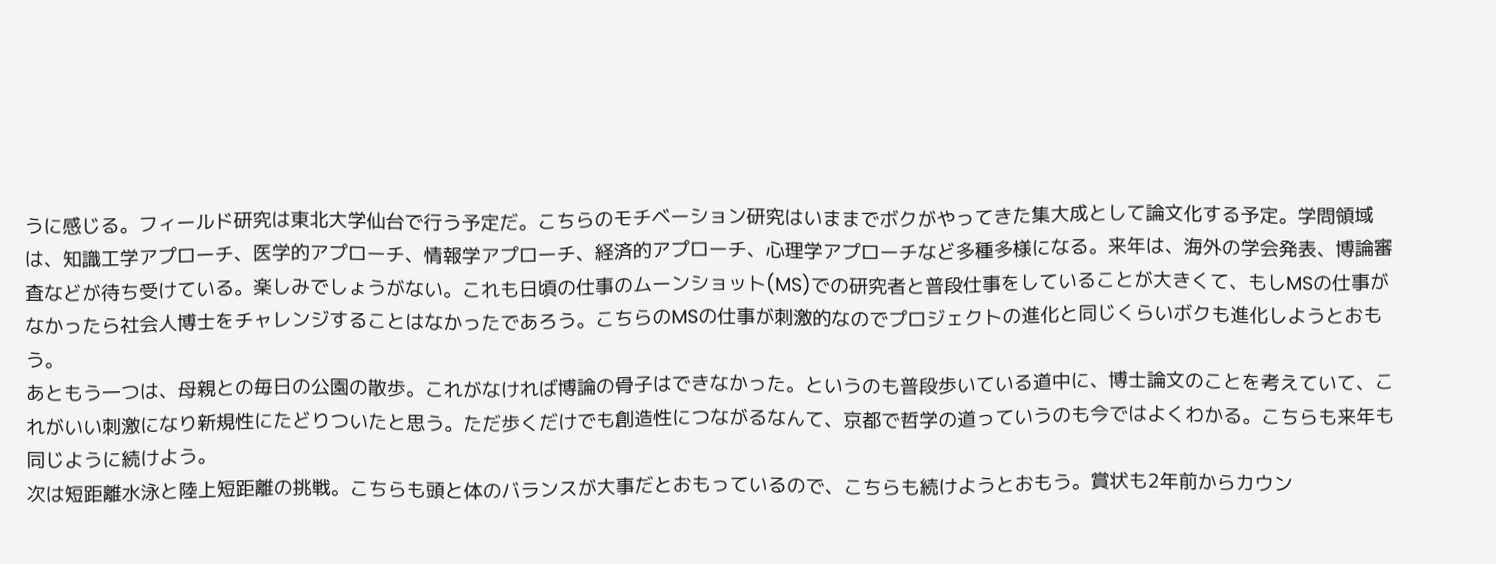うに感じる。フィールド研究は東北大学仙台で行う予定だ。こちらのモチベーション研究はいままでボクがやってきた集大成として論文化する予定。学問領域は、知識工学アプローチ、医学的アプローチ、情報学アプローチ、経済的アプローチ、心理学アプローチなど多種多様になる。来年は、海外の学会発表、博論審査などが待ち受けている。楽しみでしょうがない。これも日頃の仕事のムーンショット(MS)での研究者と普段仕事をしていることが大きくて、もしMSの仕事がなかったら社会人博士をチャレンジすることはなかったであろう。こちらのMSの仕事が刺激的なのでプロジェクトの進化と同じくらいボクも進化しようとおもう。
あともう一つは、母親との毎日の公園の散歩。これがなければ博論の骨子はできなかった。というのも普段歩いている道中に、博士論文のことを考えていて、これがいい刺激になり新規性にたどりついたと思う。ただ歩くだけでも創造性につながるなんて、京都で哲学の道っていうのも今ではよくわかる。こちらも来年も同じように続けよう。
次は短距離水泳と陸上短距離の挑戦。こちらも頭と体のバランスが大事だとおもっているので、こちらも続けようとおもう。賞状も2年前からカウン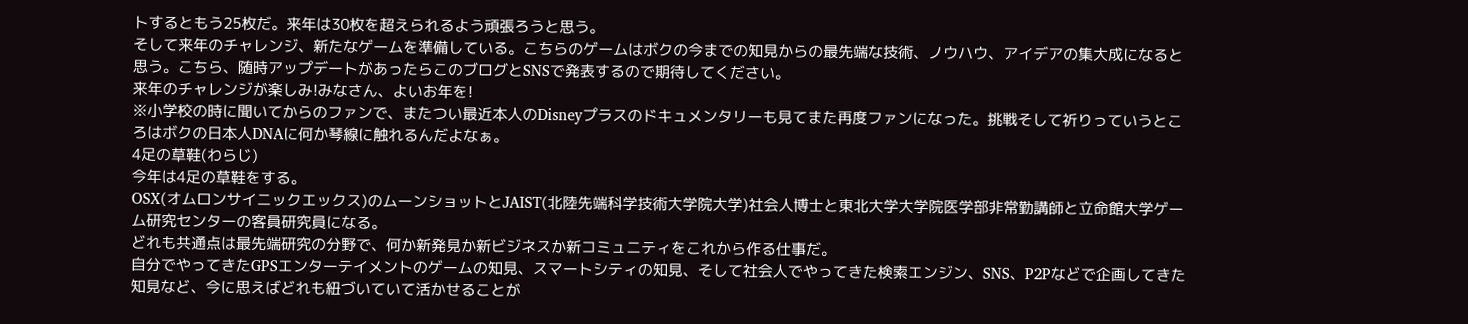トするともう25枚だ。来年は30枚を超えられるよう頑張ろうと思う。
そして来年のチャレンジ、新たなゲームを準備している。こちらのゲームはボクの今までの知見からの最先端な技術、ノウハウ、アイデアの集大成になると思う。こちら、随時アップデートがあったらこのブログとSNSで発表するので期待してください。
来年のチャレンジが楽しみ!みなさん、よいお年を!
※小学校の時に聞いてからのファンで、またつい最近本人のDisneyプラスのドキュメンタリーも見てまた再度ファンになった。挑戦そして祈りっていうところはボクの日本人DNAに何か琴線に触れるんだよなぁ。
4足の草鞋(わらじ)
今年は4足の草鞋をする。
OSX(オムロンサイニックエックス)のムーンショットとJAIST(北陸先端科学技術大学院大学)社会人博士と東北大学大学院医学部非常勤講師と立命館大学ゲーム研究センターの客員研究員になる。
どれも共通点は最先端研究の分野で、何か新発見か新ビジネスか新コミュニティをこれから作る仕事だ。
自分でやってきたGPSエンターテイメントのゲームの知見、スマートシティの知見、そして社会人でやってきた検索エンジン、SNS、P2Pなどで企画してきた知見など、今に思えばどれも紐づいていて活かせることが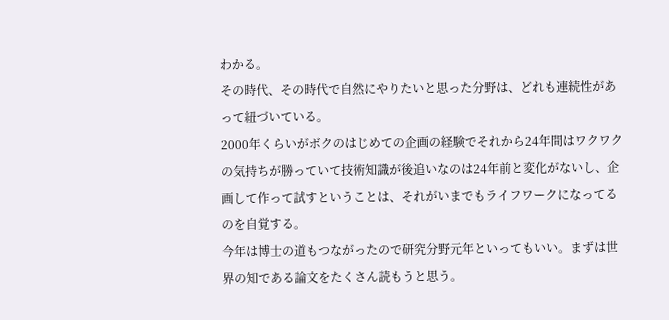わかる。
その時代、その時代で自然にやりたいと思った分野は、どれも連続性があって紐づいている。
2000年くらいがボクのはじめての企画の経験でそれから24年間はワクワクの気持ちが勝っていて技術知識が後追いなのは24年前と変化がないし、企画して作って試すということは、それがいまでもライフワークになってるのを自覚する。
今年は博士の道もつながったので研究分野元年といってもいい。まずは世界の知である論文をたくさん読もうと思う。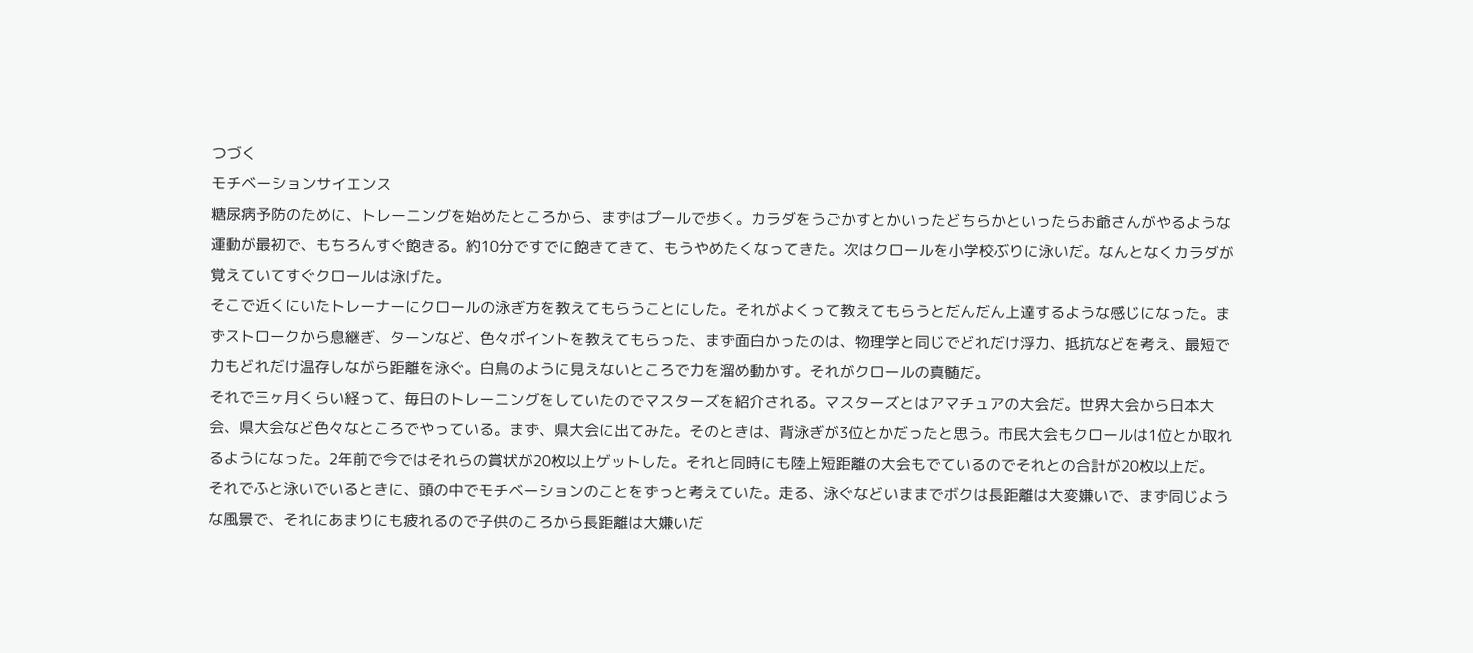つづく
モチベーションサイエンス
糖尿病予防のために、トレーニングを始めたところから、まずはプールで歩く。カラダをうごかすとかいったどちらかといったらお爺さんがやるような運動が最初で、もちろんすぐ飽きる。約10分ですでに飽きてきて、もうやめたくなってきた。次はクロールを小学校ぶりに泳いだ。なんとなくカラダが覚えていてすぐクロールは泳げた。
そこで近くにいたトレーナーにクロールの泳ぎ方を教えてもらうことにした。それがよくって教えてもらうとだんだん上達するような感じになった。まずストロークから息継ぎ、ターンなど、色々ポイントを教えてもらった、まず面白かったのは、物理学と同じでどれだけ浮力、抵抗などを考え、最短で力もどれだけ温存しながら距離を泳ぐ。白鳥のように見えないところで力を溜め動かす。それがクロールの真髄だ。
それで三ヶ月くらい経って、毎日のトレーニングをしていたのでマスターズを紹介される。マスターズとはアマチュアの大会だ。世界大会から日本大会、県大会など色々なところでやっている。まず、県大会に出てみた。そのときは、背泳ぎが3位とかだったと思う。市民大会もクロールは1位とか取れるようになった。2年前で今ではそれらの賞状が20枚以上ゲットした。それと同時にも陸上短距離の大会もでているのでそれとの合計が20枚以上だ。
それでふと泳いでいるときに、頭の中でモチベーションのことをずっと考えていた。走る、泳ぐなどいままでボクは長距離は大変嫌いで、まず同じような風景で、それにあまりにも疲れるので子供のころから長距離は大嫌いだ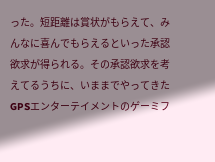った。短距離は賞状がもらえて、みんなに喜んでもらえるといった承認欲求が得られる。その承認欲求を考えてるうちに、いままでやってきたGPSエンターテイメントのゲーミフ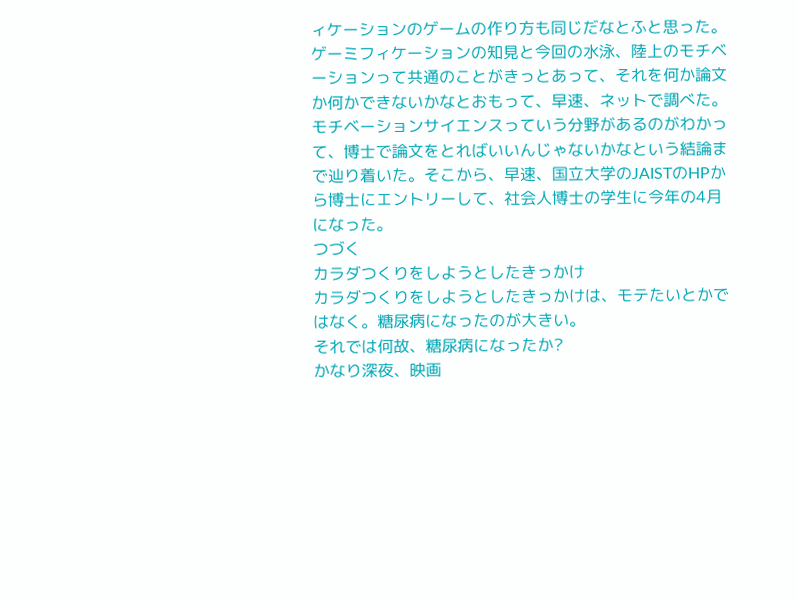ィケーションのゲームの作り方も同じだなとふと思った。ゲーミフィケーションの知見と今回の水泳、陸上のモチベーションって共通のことがきっとあって、それを何か論文か何かできないかなとおもって、早速、ネットで調べた。モチベーションサイエンスっていう分野があるのがわかって、博士で論文をとればいいんじゃないかなという結論まで辿り着いた。そこから、早速、国立大学のJAISTのHPから博士にエントリーして、社会人博士の学生に今年の4月になった。
つづく
カラダつくりをしようとしたきっかけ
カラダつくりをしようとしたきっかけは、モテたいとかではなく。糖尿病になったのが大きい。
それでは何故、糖尿病になったか?
かなり深夜、映画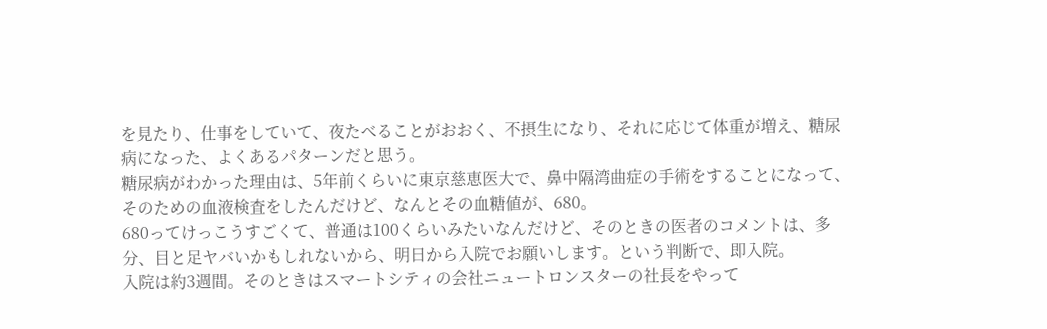を見たり、仕事をしていて、夜たべることがおおく、不摂生になり、それに応じて体重が増え、糖尿病になった、よくあるパターンだと思う。
糖尿病がわかった理由は、5年前くらいに東京慈恵医大で、鼻中隔湾曲症の手術をすることになって、そのための血液検査をしたんだけど、なんとその血糖値が、680。
680ってけっこうすごくて、普通は100くらいみたいなんだけど、そのときの医者のコメントは、多分、目と足ヤバいかもしれないから、明日から入院でお願いします。という判断で、即入院。
入院は約3週間。そのときはスマートシティの会社ニュートロンスターの社長をやって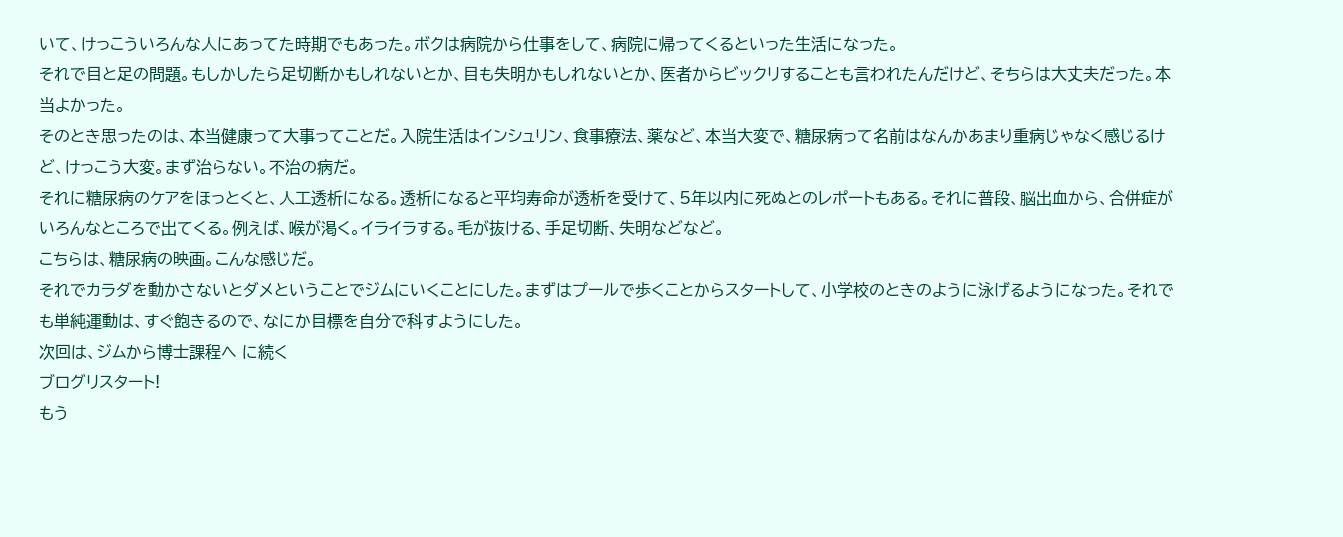いて、けっこういろんな人にあってた時期でもあった。ボクは病院から仕事をして、病院に帰ってくるといった生活になった。
それで目と足の問題。もしかしたら足切断かもしれないとか、目も失明かもしれないとか、医者からビックリすることも言われたんだけど、そちらは大丈夫だった。本当よかった。
そのとき思ったのは、本当健康って大事ってことだ。入院生活はインシュリン、食事療法、薬など、本当大変で、糖尿病って名前はなんかあまり重病じゃなく感じるけど、けっこう大変。まず治らない。不治の病だ。
それに糖尿病のケアをほっとくと、人工透析になる。透析になると平均寿命が透析を受けて、5年以内に死ぬとのレポートもある。それに普段、脳出血から、合併症がいろんなところで出てくる。例えば、喉が渇く。イライラする。毛が抜ける、手足切断、失明などなど。
こちらは、糖尿病の映画。こんな感じだ。
それでカラダを動かさないとダメということでジムにいくことにした。まずはプールで歩くことからスタートして、小学校のときのように泳げるようになった。それでも単純運動は、すぐ飽きるので、なにか目標を自分で科すようにした。
次回は、ジムから博士課程へ に続く
ブログリスタート!
もう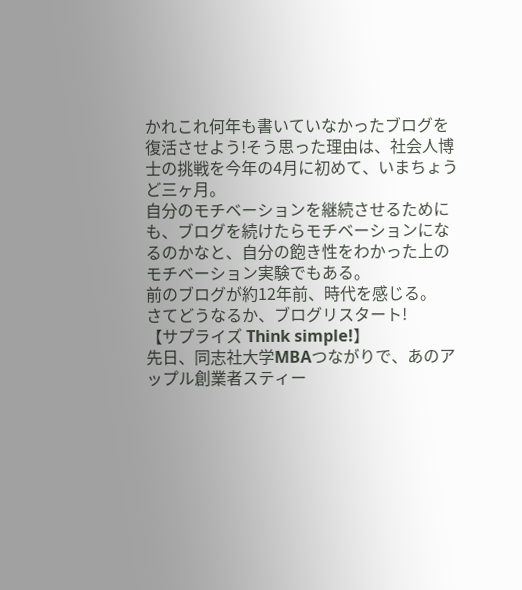かれこれ何年も書いていなかったブログを復活させよう!そう思った理由は、社会人博士の挑戦を今年の4月に初めて、いまちょうど三ヶ月。
自分のモチベーションを継続させるためにも、ブログを続けたらモチベーションになるのかなと、自分の飽き性をわかった上のモチベーション実験でもある。
前のブログが約12年前、時代を感じる。
さてどうなるか、ブログリスタート!
【サプライズ Think simple!】
先日、同志社大学MBAつながりで、あのアップル創業者スティー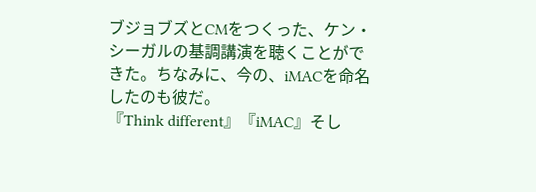ブジョブズとCMをつくった、ケン・シーガルの基調講演を聴くことができた。ちなみに、今の、iMACを命名したのも彼だ。
『Think different』『iMAC』そし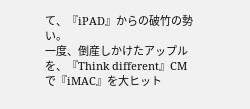て、『iPAD』からの破竹の勢い。
一度、倒産しかけたアップルを、『Think different』CMで『iMAC』を大ヒット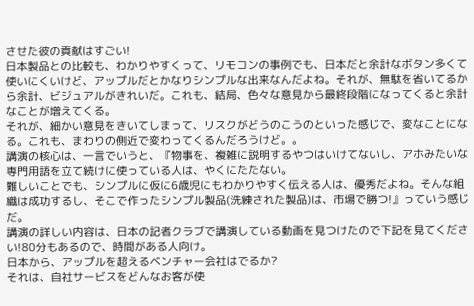させた彼の貢献はすごい!
日本製品との比較も、わかりやすくって、リモコンの事例でも、日本だと余計なボタン多くて使いにくいけど、アップルだとかなりシンプルな出来なんだよね。それが、無駄を省いてるから余計、ビジュアルがきれいだ。これも、結局、色々な意見から最終段階になってくると余計なことが増えてくる。
それが、細かい意見をきいてしまって、リスクがどうのこうのといった感じで、変なことになる。これも、まわりの側近で変わってくるんだろうけど。。
講演の核心は、一言でいうと、『物事を、複雑に説明するやつはいけてないし、アホみたいな専門用語を立て続けに使っている人は、やくにたたない。
難しいことでも、シンプルに仮に6歳児にもわかりやすく伝える人は、優秀だよね。そんな組織は成功するし、そこで作ったシンプル製品(洗練された製品)は、市場で勝つ!』っていう感じだ。
講演の詳しい内容は、日本の記者クラブで講演している動画を見つけたので下記を見てください!80分もあるので、時間がある人向け。
日本から、アップルを超えるベンチャー会社はでるか?
それは、自社サービスをどんなお客が使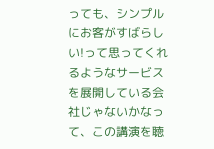っても、シンプルにお客がすばらしい!って思ってくれるようなサービスを展開している会社じゃないかなって、この講演を聴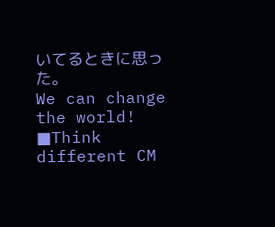いてるときに思った。
We can change the world!
■Think different CM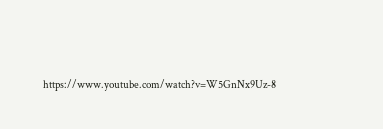https://www.youtube.com/watch?v=W5GnNx9Uz-8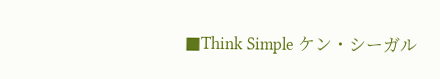■Think Simple ケン・シーガル